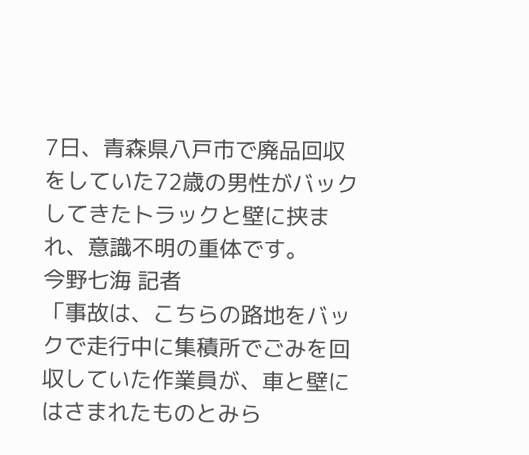7日、青森県八戸市で廃品回収をしていた72歳の男性がバックしてきたトラックと壁に挟まれ、意識不明の重体です。
今野七海 記者
「事故は、こちらの路地をバックで走行中に集積所でごみを回収していた作業員が、車と壁にはさまれたものとみら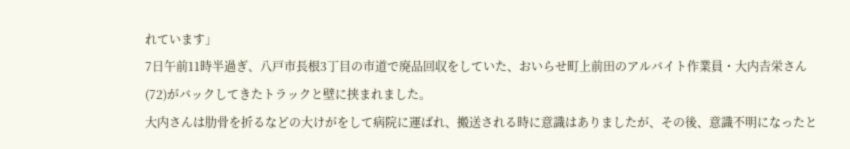れています」
7日午前11時半過ぎ、八戸市長根3丁目の市道で廃品回収をしていた、おいらせ町上前田のアルバイト作業員・大内𠮷栄さん(72)がバックしてきたトラックと壁に挟まれました。
大内さんは肋骨を折るなどの大けがをして病院に運ばれ、搬送される時に意識はありましたが、その後、意識不明になったと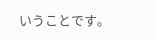いうことです。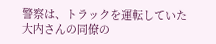警察は、トラックを運転していた大内さんの同僚の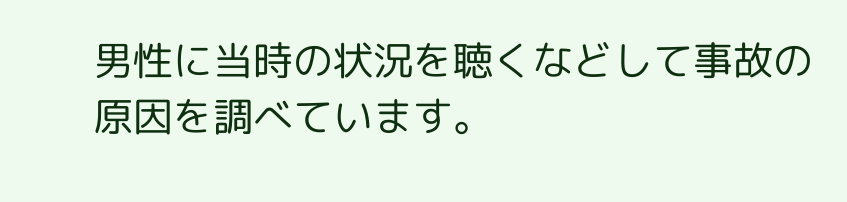男性に当時の状況を聴くなどして事故の原因を調べています。